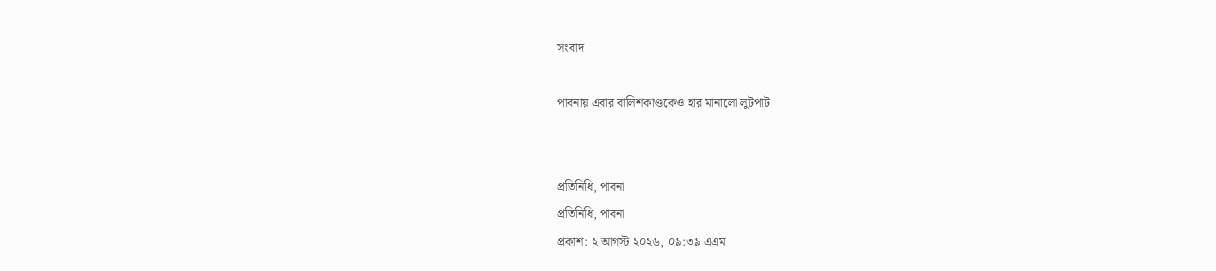সংবাদ

পাবনায় এবার বালিশকাণ্ডকেও হার মানালো লুটপাট


প্রতিনিধি, পাবনা
প্রতিনিধি, পাবনা
প্রকাশ: ২ আগস্ট ২০২৬, ০৯:৩৯ এএম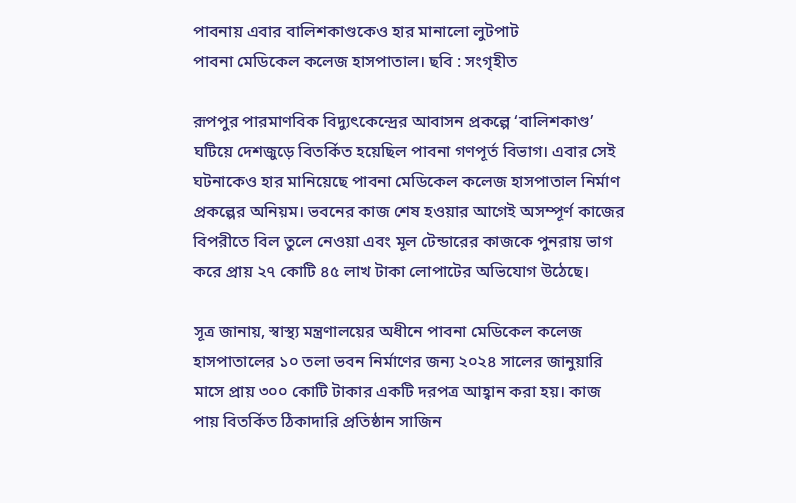পাবনায় এবার বালিশকাণ্ডকেও হার মানালো লুটপাট
পাবনা মেডিকেল কলেজ হাসপাতাল। ছবি : সংগৃহীত

রূপপুর পারমাণবিক বিদ্যুৎকেন্দ্রের আবাসন প্রকল্পে ‘বালিশকাণ্ড’ ঘটিয়ে দেশজুড়ে বিতর্কিত হয়েছিল পাবনা গণপূর্ত বিভাগ। এবার সেই ঘটনাকেও হার মানিয়েছে পাবনা মেডিকেল কলেজ হাসপাতাল নির্মাণ প্রকল্পের অনিয়ম। ভবনের কাজ শেষ হওয়ার আগেই অসম্পূর্ণ কাজের বিপরীতে বিল তুলে নেওয়া এবং মূল টেন্ডারের কাজকে পুনরায় ভাগ করে প্রায় ২৭ কোটি ৪৫ লাখ টাকা লোপাটের অভিযোগ উঠেছে।

সূত্র জানায়, স্বাস্থ্য মন্ত্রণালয়ের অধীনে পাবনা মেডিকেল কলেজ হাসপাতালের ১০ তলা ভবন নির্মাণের জন্য ২০২৪ সালের জানুয়ারি মাসে প্রায় ৩০০ কোটি টাকার একটি দরপত্র আহ্বান করা হয়। কাজ পায় বিতর্কিত ঠিকাদারি প্রতিষ্ঠান সাজিন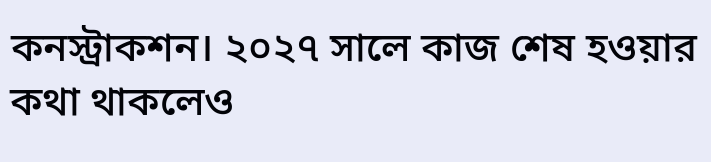কনস্ট্রাকশন। ২০২৭ সালে কাজ শেষ হওয়ার কথা থাকলেও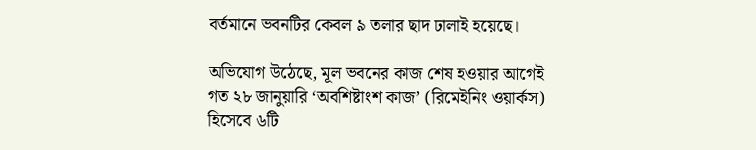বর্তমানে ভবনটির কেবল ৯ তলার ছাদ ঢালাই হয়েছে।

অভিযোগ উঠেছে, মূল ভবনের কাজ শেষ হওয়ার আগেই গত ২৮ জানুয়ারি ‘অবশিষ্টাংশ কাজ’ (রিমেইনিং ওয়ার্কস) হিসেবে ৬টি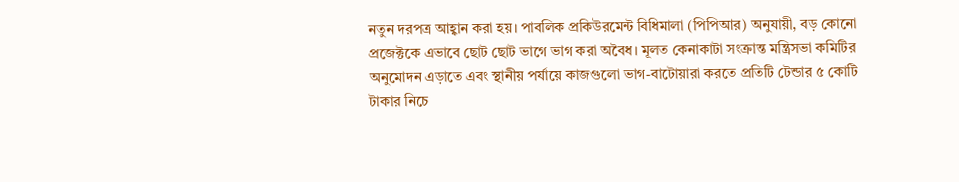নতুন দরপত্র আহ্বান করা হয়। পাবলিক প্রকিউরমেন্ট বিধিমালা (পিপিআর) অনুযায়ী, বড় কোনো প্রজেক্টকে এভাবে ছোট ছোট ভাগে ভাগ করা অবৈধ। মূলত কেনাকাটা সংক্রান্ত মন্ত্রিসভা কমিটির অনুমোদন এড়াতে এবং স্থানীয় পর্যায়ে কাজগুলো ভাগ-বাটোয়ারা করতে প্রতিটি টেন্ডার ৫ কোটি টাকার নিচে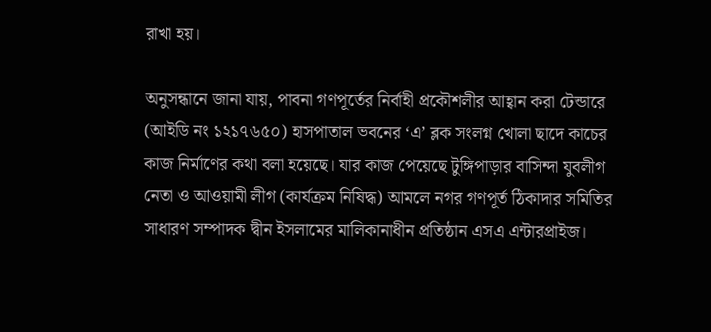রাখা হয়।

অনুসন্ধানে জানা যায়, পাবনা গণপূর্তের নির্বাহী প্রকৌশলীর আহ্বান করা টেন্ডারে (আইডি নং ১২১৭৬৫০) হাসপাতাল ভবনের ‘এ’ ব্লক সংলগ্ন খোলা ছাদে কাচের কাজ নির্মাণের কথা বলা হয়েছে। যার কাজ পেয়েছে টুঙ্গিপাড়ার বাসিন্দা যুবলীগ নেতা ও আওয়ামী লীগ (কার্যক্রম নিষিদ্ধ) আমলে নগর গণপূর্ত ঠিকাদার সমিতির সাধারণ সম্পাদক দ্বীন ইসলামের মালিকানাধীন প্রতিষ্ঠান এসএ এন্টারপ্রাইজ।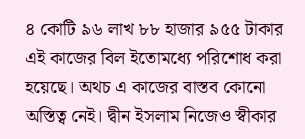৪ কোটি ৯৬ লাখ ৮৮ হাজার ৯৫৫ টাকার এই কাজের বিল ইতোমধ্যে পরিশোধ করা হয়েছে। অথচ এ কাজের বাস্তব কোনো অস্তিত্ব নেই। দ্বীন ইসলাম নিজেও স্বীকার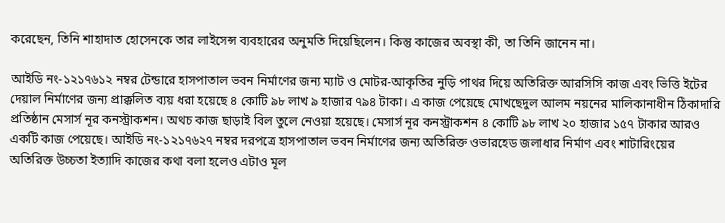করেছেন, তিনি শাহাদাত হোসেনকে তার লাইসেন্স ব্যবহারের অনুমতি দিয়েছিলেন। কিন্তু কাজের অবস্থা কী, তা তিনি জানেন না।

আইডি নং-১২১৭৬১২ নম্বর টেন্ডারে হাসপাতাল ভবন নির্মাণের জন্য ম্যাট ও মোটর-আকৃতির নুড়ি পাথর দিয়ে অতিরিক্ত আরসিসি কাজ এবং ভিত্তি ইটের দেয়াল নির্মাণের জন্য প্রাক্কলিত ব্যয় ধরা হয়েছে ৪ কোটি ৯৮ লাখ ৯ হাজার ৭৯৪ টাকা। এ কাজ পেয়েছে মোখছেদুল আলম নয়নের মালিকানাধীন ঠিকাদারি প্রতিষ্ঠান মেসার্স নূর কনস্ট্রাকশন। অথচ কাজ ছাড়াই বিল তুলে নেওয়া হয়েছে। মেসার্স নূর কনস্ট্রাকশন ৪ কোটি ৯৮ লাখ ২০ হাজার ১৫৭ টাকার আরও একটি কাজ পেয়েছে। আইডি নং-১২১৭৬২৭ নম্বর দরপত্রে হাসপাতাল ভবন নির্মাণের জন্য অতিরিক্ত ওভারহেড জলাধার নির্মাণ এবং শাটারিংয়ের অতিরিক্ত উচ্চতা ইত্যাদি কাজের কথা বলা হলেও এটাও মূল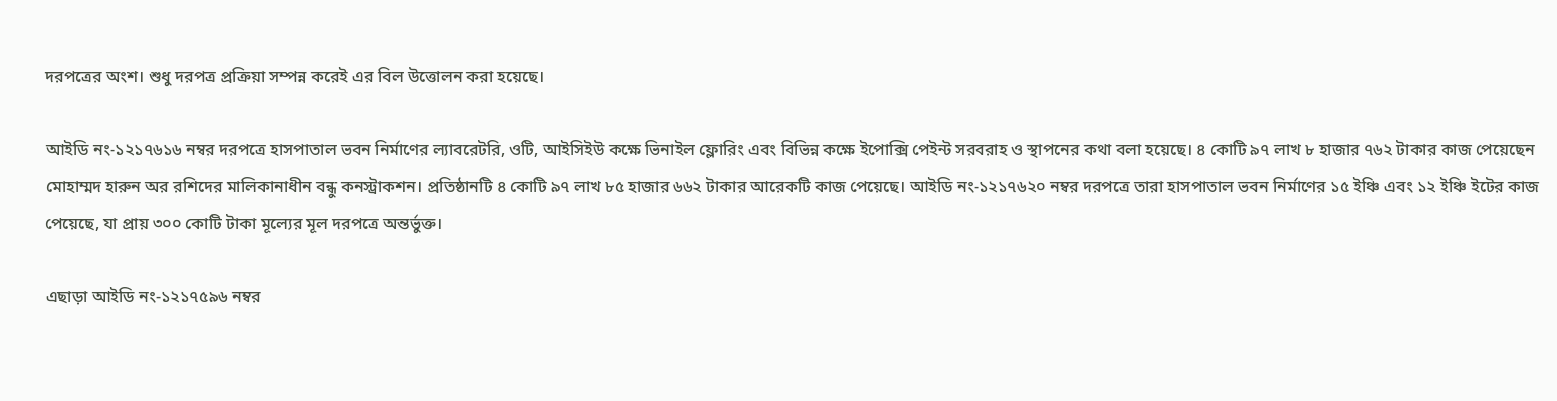দরপত্রের অংশ। শুধু দরপত্র প্রক্রিয়া সম্পন্ন করেই এর বিল উত্তোলন করা হয়েছে।

আইডি নং-১২১৭৬১৬ নম্বর দরপত্রে হাসপাতাল ভবন নির্মাণের ল্যাবরেটরি, ওটি, আইসিইউ কক্ষে ভিনাইল ফ্লোরিং এবং বিভিন্ন কক্ষে ইপোক্সি পেইন্ট সরবরাহ ও স্থাপনের কথা বলা হয়েছে। ৪ কোটি ৯৭ লাখ ৮ হাজার ৭৬২ টাকার কাজ পেয়েছেন মোহাম্মদ হারুন অর রশিদের মালিকানাধীন বন্ধু কনস্ট্রাকশন। প্রতিষ্ঠানটি ৪ কোটি ৯৭ লাখ ৮৫ হাজার ৬৬২ টাকার আরেকটি কাজ পেয়েছে। আইডি নং-১২১৭৬২০ নম্বর দরপত্রে তারা হাসপাতাল ভবন নির্মাণের ১৫ ইঞ্চি এবং ১২ ইঞ্চি ইটের কাজ পেয়েছে, যা প্রায় ৩০০ কোটি টাকা মূল্যের মূল দরপত্রে অন্তর্ভুক্ত।

এছাড়া আইডি নং-১২১৭৫৯৬ নম্বর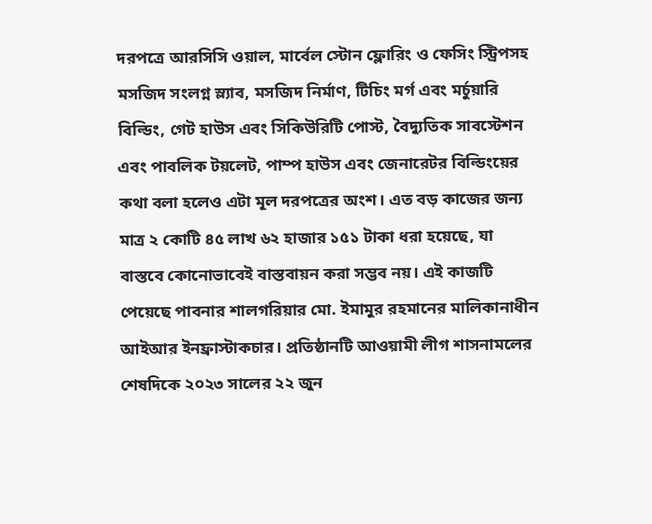দরপত্রে আরসিসি ওয়াল, মার্বেল স্টোন ফ্লোরিং ও ফেসিং স্ট্রিপসহ মসজিদ সংলগ্ন স্ল্যাব, মসজিদ নির্মাণ, টিচিং মর্গ এবং মর্চুয়ারি বিল্ডিং, গেট হাউস এবং সিকিউরিটি পোস্ট, বৈদ্যুতিক সাবস্টেশন এবং পাবলিক টয়লেট, পাম্প হাউস এবং জেনারেটর বিল্ডিংয়ের কথা বলা হলেও এটা মূল দরপত্রের অংশ। এত বড় কাজের জন্য মাত্র ২ কোটি ৪৫ লাখ ৬২ হাজার ১৫১ টাকা ধরা হয়েছে, যা বাস্তবে কোনোভাবেই বাস্তবায়ন করা সম্ভব নয়। এই কাজটি পেয়েছে পাবনার শালগরিয়ার মো. ইমামুর রহমানের মালিকানাধীন আইআর ইনফ্রাস্টাকচার। প্রতিষ্ঠানটি আওয়ামী লীগ শাসনামলের শেষদিকে ২০২৩ সালের ২২ জুন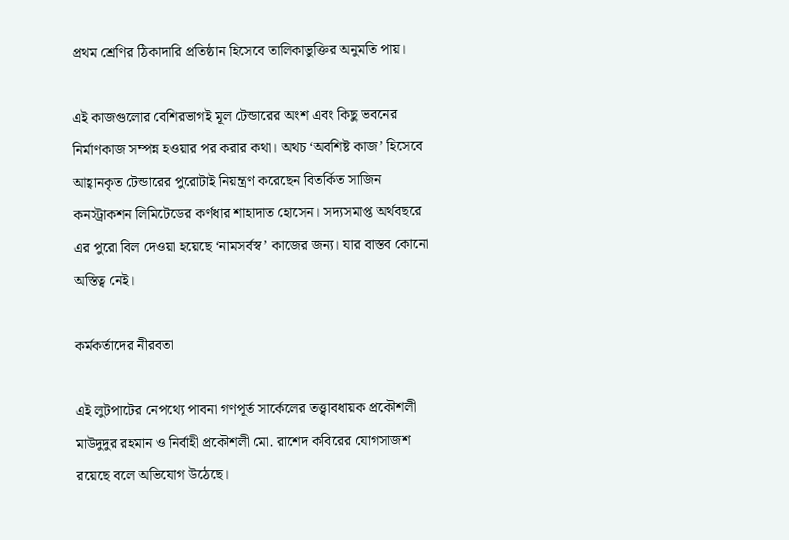প্রথম শ্রেণির ঠিকাদারি প্রতিষ্ঠান হিসেবে তালিকাভুক্তির অনুমতি পায়।

এই কাজগুলোর বেশিরভাগই মূল টেন্ডারের অংশ এবং কিছু ভবনের নির্মাণকাজ সম্পন্ন হওয়ার পর করার কথা। অথচ ‘অবশিষ্ট কাজ’ হিসেবে আহ্বানকৃত টেন্ডারের পুরোটাই নিয়ন্ত্রণ করেছেন বিতর্কিত সাজিন কনস্ট্রাকশন লিমিটেডের কর্ণধার শাহাদাত হোসেন। সদ্যসমাপ্ত অর্থবছরে এর পুরো বিল দেওয়া হয়েছে ‘নামসর্বস্ব’ কাজের জন্য। যার বাস্তব কোনো অস্তিত্ব নেই।

কর্মকর্তাদের নীরবতা

এই লুটপাটের নেপথ্যে পাবনা গণপূর্ত সার্কেলের তত্ত্বাবধায়ক প্রকৌশলী মাউদুদুর রহমান ও নির্বাহী প্রকৌশলী মো. রাশেদ কবিরের যোগসাজশ রয়েছে বলে অভিযোগ উঠেছে।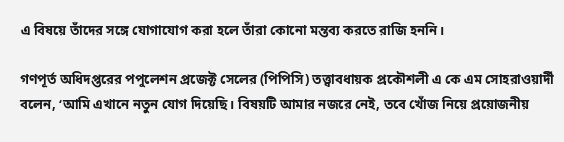এ বিষয়ে তাঁদের সঙ্গে যোগাযোগ করা হলে তাঁরা কোনো মন্তব্য করতে রাজি হননি।

গণপূর্ত অধিদপ্তরের পপুলেশন প্রজেক্ট সেলের (পিপিসি) তত্ত্বাবধায়ক প্রকৌশলী এ কে এম সোহরাওয়ার্দী বলেন, ‘আমি এখানে নতুন যোগ দিয়েছি। বিষয়টি আমার নজরে নেই, তবে খোঁজ নিয়ে প্রয়োজনীয়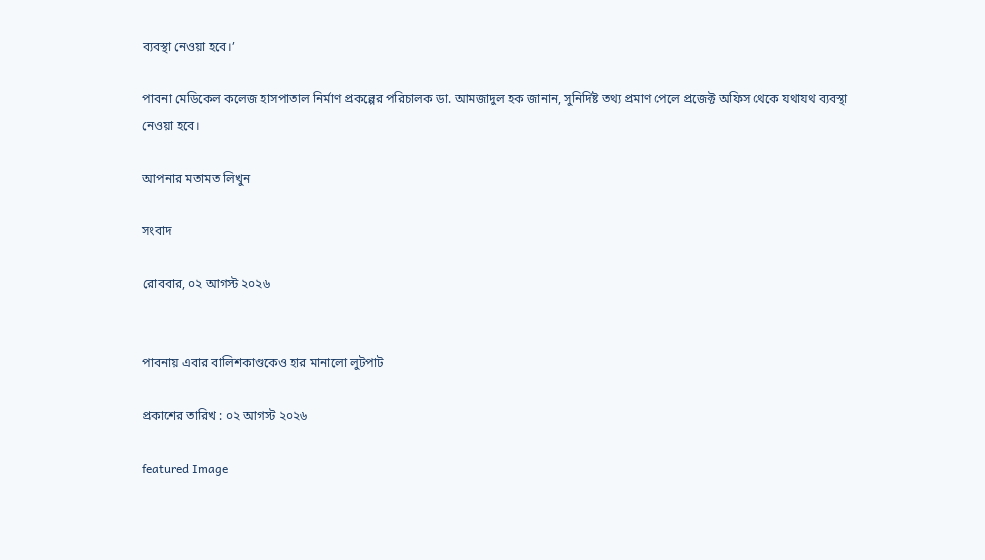ব্যবস্থা নেওয়া হবে।’

পাবনা মেডিকেল কলেজ হাসপাতাল নির্মাণ প্রকল্পের পরিচালক ডা. আমজাদুল হক জানান, সুনির্দিষ্ট তথ্য প্রমাণ পেলে প্রজেক্ট অফিস থেকে যথাযথ ব্যবস্থা নেওয়া হবে।

আপনার মতামত লিখুন

সংবাদ

রোববার, ০২ আগস্ট ২০২৬


পাবনায় এবার বালিশকাণ্ডকেও হার মানালো লুটপাট

প্রকাশের তারিখ : ০২ আগস্ট ২০২৬

featured Image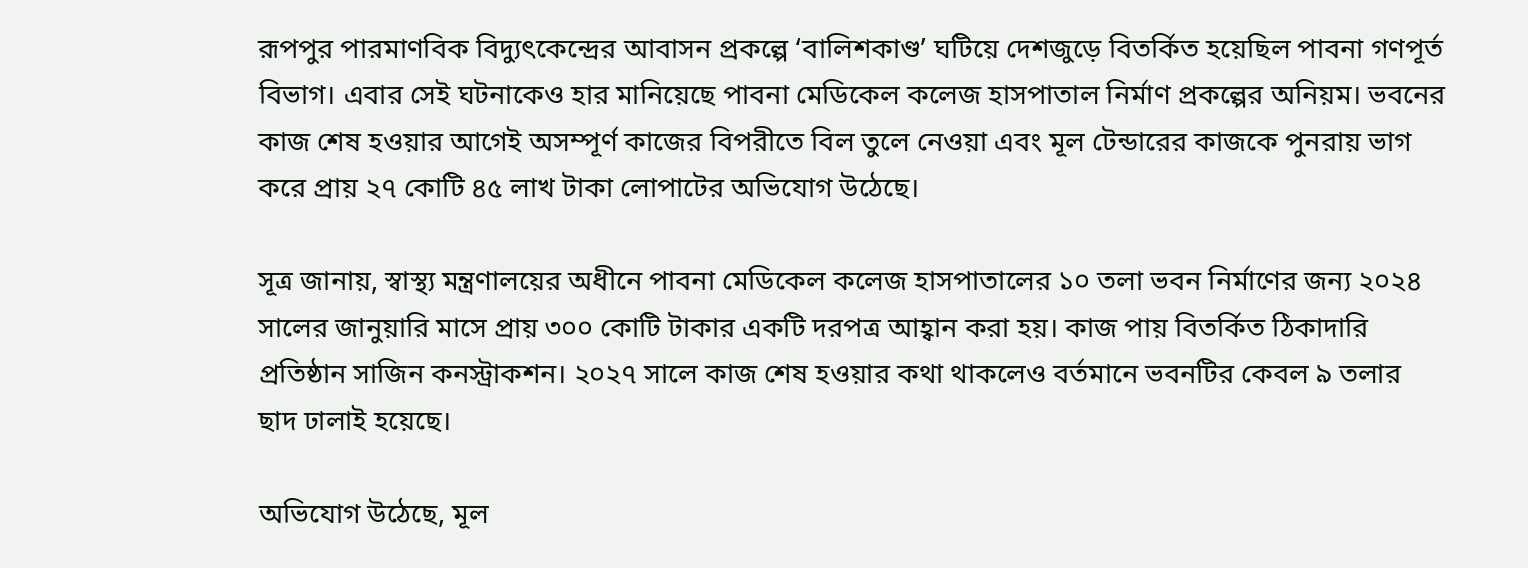রূপপুর পারমাণবিক বিদ্যুৎকেন্দ্রের আবাসন প্রকল্পে ‘বালিশকাণ্ড’ ঘটিয়ে দেশজুড়ে বিতর্কিত হয়েছিল পাবনা গণপূর্ত বিভাগ। এবার সেই ঘটনাকেও হার মানিয়েছে পাবনা মেডিকেল কলেজ হাসপাতাল নির্মাণ প্রকল্পের অনিয়ম। ভবনের কাজ শেষ হওয়ার আগেই অসম্পূর্ণ কাজের বিপরীতে বিল তুলে নেওয়া এবং মূল টেন্ডারের কাজকে পুনরায় ভাগ করে প্রায় ২৭ কোটি ৪৫ লাখ টাকা লোপাটের অভিযোগ উঠেছে।

সূত্র জানায়, স্বাস্থ্য মন্ত্রণালয়ের অধীনে পাবনা মেডিকেল কলেজ হাসপাতালের ১০ তলা ভবন নির্মাণের জন্য ২০২৪ সালের জানুয়ারি মাসে প্রায় ৩০০ কোটি টাকার একটি দরপত্র আহ্বান করা হয়। কাজ পায় বিতর্কিত ঠিকাদারি প্রতিষ্ঠান সাজিন কনস্ট্রাকশন। ২০২৭ সালে কাজ শেষ হওয়ার কথা থাকলেও বর্তমানে ভবনটির কেবল ৯ তলার ছাদ ঢালাই হয়েছে।

অভিযোগ উঠেছে, মূল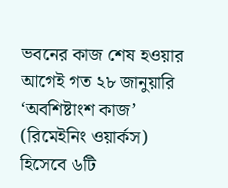ভবনের কাজ শেষ হওয়ার আগেই গত ২৮ জানুয়ারি ‘অবশিষ্টাংশ কাজ’ (রিমেইনিং ওয়ার্কস) হিসেবে ৬টি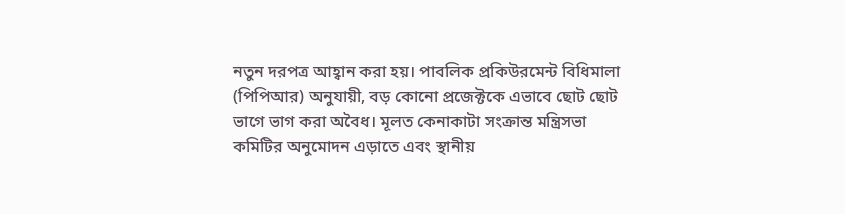নতুন দরপত্র আহ্বান করা হয়। পাবলিক প্রকিউরমেন্ট বিধিমালা (পিপিআর) অনুযায়ী, বড় কোনো প্রজেক্টকে এভাবে ছোট ছোট ভাগে ভাগ করা অবৈধ। মূলত কেনাকাটা সংক্রান্ত মন্ত্রিসভা কমিটির অনুমোদন এড়াতে এবং স্থানীয়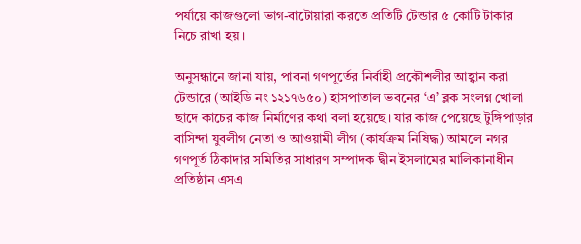পর্যায়ে কাজগুলো ভাগ-বাটোয়ারা করতে প্রতিটি টেন্ডার ৫ কোটি টাকার নিচে রাখা হয়।

অনুসন্ধানে জানা যায়, পাবনা গণপূর্তের নির্বাহী প্রকৌশলীর আহ্বান করা টেন্ডারে (আইডি নং ১২১৭৬৫০) হাসপাতাল ভবনের ‘এ’ ব্লক সংলগ্ন খোলা ছাদে কাচের কাজ নির্মাণের কথা বলা হয়েছে। যার কাজ পেয়েছে টুঙ্গিপাড়ার বাসিন্দা যুবলীগ নেতা ও আওয়ামী লীগ (কার্যক্রম নিষিদ্ধ) আমলে নগর গণপূর্ত ঠিকাদার সমিতির সাধারণ সম্পাদক দ্বীন ইসলামের মালিকানাধীন প্রতিষ্ঠান এসএ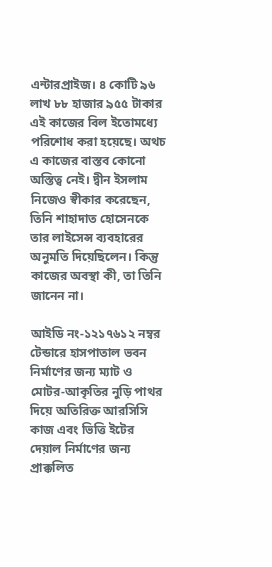এন্টারপ্রাইজ। ৪ কোটি ৯৬ লাখ ৮৮ হাজার ৯৫৫ টাকার এই কাজের বিল ইতোমধ্যে পরিশোধ করা হয়েছে। অথচ এ কাজের বাস্তব কোনো অস্তিত্ব নেই। দ্বীন ইসলাম নিজেও স্বীকার করেছেন, তিনি শাহাদাত হোসেনকে তার লাইসেন্স ব্যবহারের অনুমতি দিয়েছিলেন। কিন্তু কাজের অবস্থা কী, তা তিনি জানেন না।

আইডি নং-১২১৭৬১২ নম্বর টেন্ডারে হাসপাতাল ভবন নির্মাণের জন্য ম্যাট ও মোটর-আকৃতির নুড়ি পাথর দিয়ে অতিরিক্ত আরসিসি কাজ এবং ভিত্তি ইটের দেয়াল নির্মাণের জন্য প্রাক্কলিত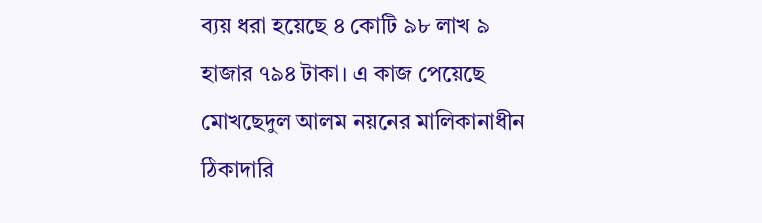ব্যয় ধরা হয়েছে ৪ কোটি ৯৮ লাখ ৯ হাজার ৭৯৪ টাকা। এ কাজ পেয়েছে মোখছেদুল আলম নয়নের মালিকানাধীন ঠিকাদারি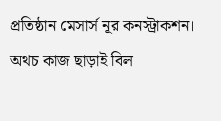প্রতিষ্ঠান মেসার্স নূর কনস্ট্রাকশন। অথচ কাজ ছাড়াই বিল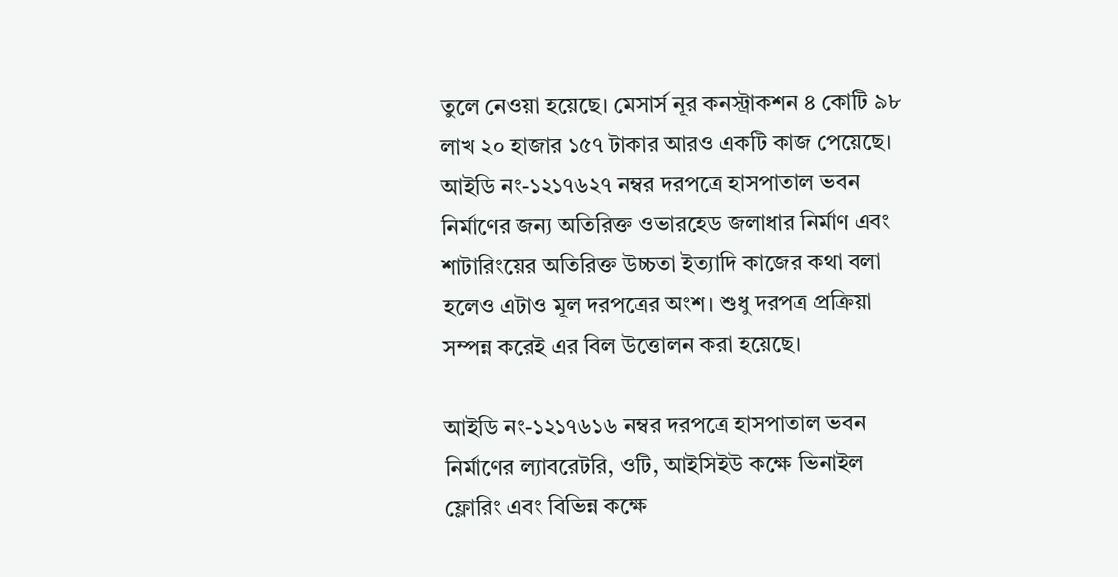তুলে নেওয়া হয়েছে। মেসার্স নূর কনস্ট্রাকশন ৪ কোটি ৯৮ লাখ ২০ হাজার ১৫৭ টাকার আরও একটি কাজ পেয়েছে। আইডি নং-১২১৭৬২৭ নম্বর দরপত্রে হাসপাতাল ভবন নির্মাণের জন্য অতিরিক্ত ওভারহেড জলাধার নির্মাণ এবং শাটারিংয়ের অতিরিক্ত উচ্চতা ইত্যাদি কাজের কথা বলা হলেও এটাও মূল দরপত্রের অংশ। শুধু দরপত্র প্রক্রিয়া সম্পন্ন করেই এর বিল উত্তোলন করা হয়েছে।

আইডি নং-১২১৭৬১৬ নম্বর দরপত্রে হাসপাতাল ভবন নির্মাণের ল্যাবরেটরি, ওটি, আইসিইউ কক্ষে ভিনাইল ফ্লোরিং এবং বিভিন্ন কক্ষে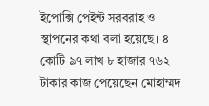ইপোক্সি পেইন্ট সরবরাহ ও স্থাপনের কথা বলা হয়েছে। ৪ কোটি ৯৭ লাখ ৮ হাজার ৭৬২ টাকার কাজ পেয়েছেন মোহাম্মদ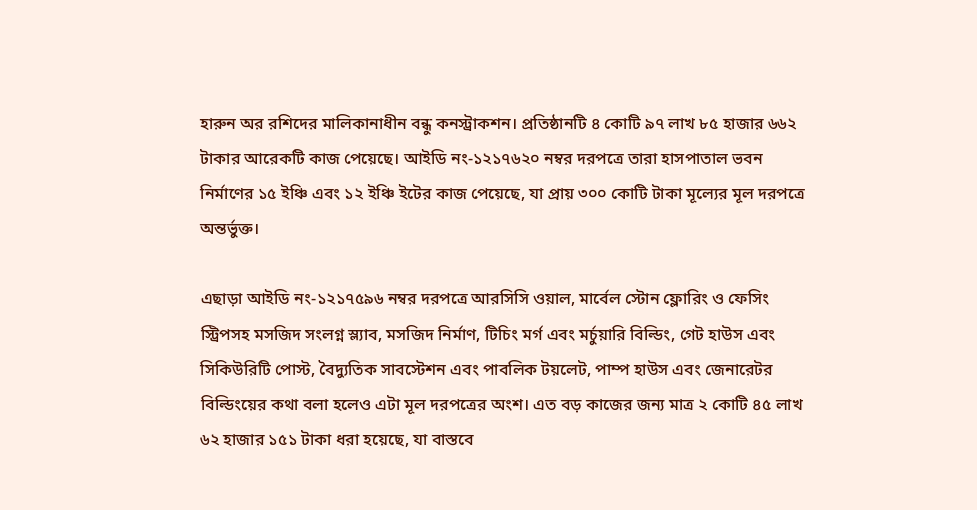হারুন অর রশিদের মালিকানাধীন বন্ধু কনস্ট্রাকশন। প্রতিষ্ঠানটি ৪ কোটি ৯৭ লাখ ৮৫ হাজার ৬৬২ টাকার আরেকটি কাজ পেয়েছে। আইডি নং-১২১৭৬২০ নম্বর দরপত্রে তারা হাসপাতাল ভবন নির্মাণের ১৫ ইঞ্চি এবং ১২ ইঞ্চি ইটের কাজ পেয়েছে, যা প্রায় ৩০০ কোটি টাকা মূল্যের মূল দরপত্রে অন্তর্ভুক্ত।

এছাড়া আইডি নং-১২১৭৫৯৬ নম্বর দরপত্রে আরসিসি ওয়াল, মার্বেল স্টোন ফ্লোরিং ও ফেসিং স্ট্রিপসহ মসজিদ সংলগ্ন স্ল্যাব, মসজিদ নির্মাণ, টিচিং মর্গ এবং মর্চুয়ারি বিল্ডিং, গেট হাউস এবং সিকিউরিটি পোস্ট, বৈদ্যুতিক সাবস্টেশন এবং পাবলিক টয়লেট, পাম্প হাউস এবং জেনারেটর বিল্ডিংয়ের কথা বলা হলেও এটা মূল দরপত্রের অংশ। এত বড় কাজের জন্য মাত্র ২ কোটি ৪৫ লাখ ৬২ হাজার ১৫১ টাকা ধরা হয়েছে, যা বাস্তবে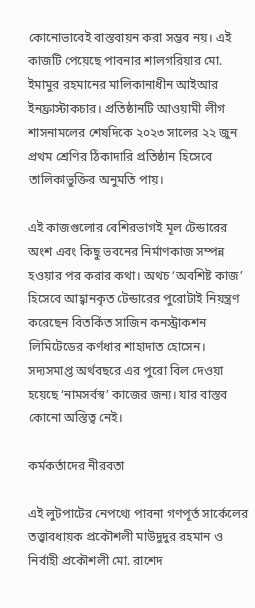কোনোভাবেই বাস্তবায়ন করা সম্ভব নয়। এই কাজটি পেয়েছে পাবনার শালগরিয়ার মো. ইমামুর রহমানের মালিকানাধীন আইআর ইনফ্রাস্টাকচার। প্রতিষ্ঠানটি আওয়ামী লীগ শাসনামলের শেষদিকে ২০২৩ সালের ২২ জুন প্রথম শ্রেণির ঠিকাদারি প্রতিষ্ঠান হিসেবে তালিকাভুক্তির অনুমতি পায়।

এই কাজগুলোর বেশিরভাগই মূল টেন্ডারের অংশ এবং কিছু ভবনের নির্মাণকাজ সম্পন্ন হওয়ার পর করার কথা। অথচ ‘অবশিষ্ট কাজ’ হিসেবে আহ্বানকৃত টেন্ডারের পুরোটাই নিয়ন্ত্রণ করেছেন বিতর্কিত সাজিন কনস্ট্রাকশন লিমিটেডের কর্ণধার শাহাদাত হোসেন। সদ্যসমাপ্ত অর্থবছরে এর পুরো বিল দেওয়া হয়েছে ‘নামসর্বস্ব’ কাজের জন্য। যার বাস্তব কোনো অস্তিত্ব নেই।

কর্মকর্তাদের নীরবতা

এই লুটপাটের নেপথ্যে পাবনা গণপূর্ত সার্কেলের তত্ত্বাবধায়ক প্রকৌশলী মাউদুদুর রহমান ও নির্বাহী প্রকৌশলী মো. রাশেদ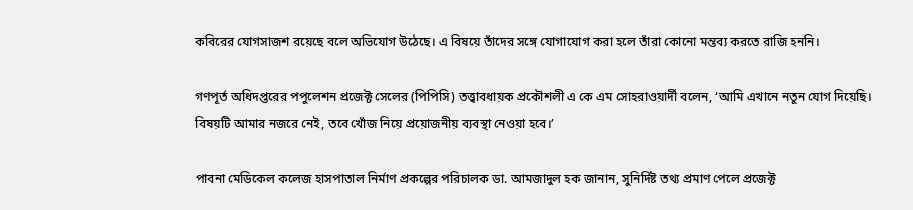কবিরের যোগসাজশ রয়েছে বলে অভিযোগ উঠেছে। এ বিষয়ে তাঁদের সঙ্গে যোগাযোগ করা হলে তাঁরা কোনো মন্তব্য করতে রাজি হননি।

গণপূর্ত অধিদপ্তরের পপুলেশন প্রজেক্ট সেলের (পিপিসি) তত্ত্বাবধায়ক প্রকৌশলী এ কে এম সোহরাওয়ার্দী বলেন, ‘আমি এখানে নতুন যোগ দিয়েছি। বিষয়টি আমার নজরে নেই, তবে খোঁজ নিয়ে প্রয়োজনীয় ব্যবস্থা নেওয়া হবে।’

পাবনা মেডিকেল কলেজ হাসপাতাল নির্মাণ প্রকল্পের পরিচালক ডা. আমজাদুল হক জানান, সুনির্দিষ্ট তথ্য প্রমাণ পেলে প্রজেক্ট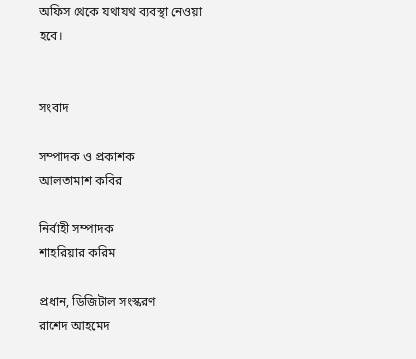অফিস থেকে যথাযথ ব্যবস্থা নেওয়া হবে।


সংবাদ

সম্পাদক ও প্রকাশক
আলতামাশ কবির

নির্বাহী সম্পাদক
শাহরিয়ার করিম

প্রধান, ডিজিটাল সংস্করণ
রাশেদ আহমেদ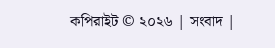কপিরাইট © ২০২৬ | সংবাদ |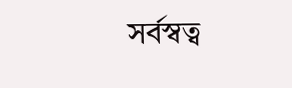সর্বস্বত্ব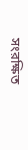সংরক্ষিত